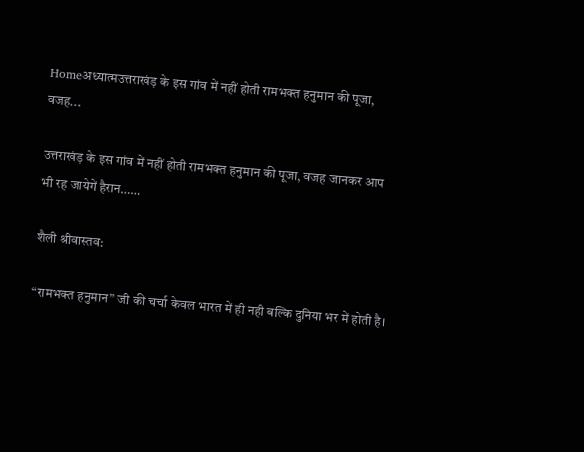Homeअध्यात्मउत्तराखंड़ के इस गांव में नहीं होती रामभक्त हनुमान की पूजा, वजह...

उत्तराखंड़ के इस गांव में नहीं होती रामभक्त हनुमान की पूजा, वजह जानकर आप भी रह जायेगें हैरान……

शैली श्रीवास्तव:

“रामभक्त हनुमान” जी की चर्चा केवल भारत में ही नही बल्कि दुनिया भर में होती है।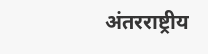अंतरराष्ट्रीय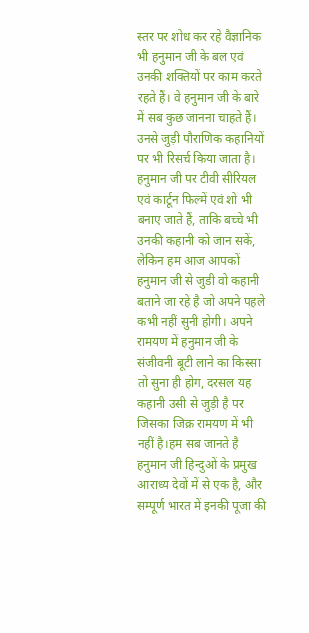स्तर पर शोध कर रहे वैज्ञानिक भी हनुमान जी के बल एवं उनकी शक्तियों पर काम करते रहते हैं। वे हनुमान जी के बारे में सब कुछ जानना चाहते हैं। उनसे जुड़ी पौराणिक कहानियों पर भी रिसर्च किया जाता है। हनुमान जी पर टीवी सीरियल एवं कार्टून फिल्में एवं शो भी बनाए जाते हैं, ताकि बच्चे भी उनकी कहानी को जान सकें, लेकिन हम आज आपकों हनुमान जी से जुडी वो कहानी बताने जा रहे है जो अपने पहले कभी नहीं सुनी होगी। अपने रामयण में हनुमान जी के संजीवनी बूटी लाने का किस्सा तो सुना ही होग, दरसल यह कहानी उसी से जुड़ी है पर जिसका जिक्र रामयण में भी नहीं है।हम सब जानते है हनुमान जी हिन्दुओं के प्रमुख आराध्य देवों में से एक है, और सम्पूर्ण भारत में इनकी पूजा की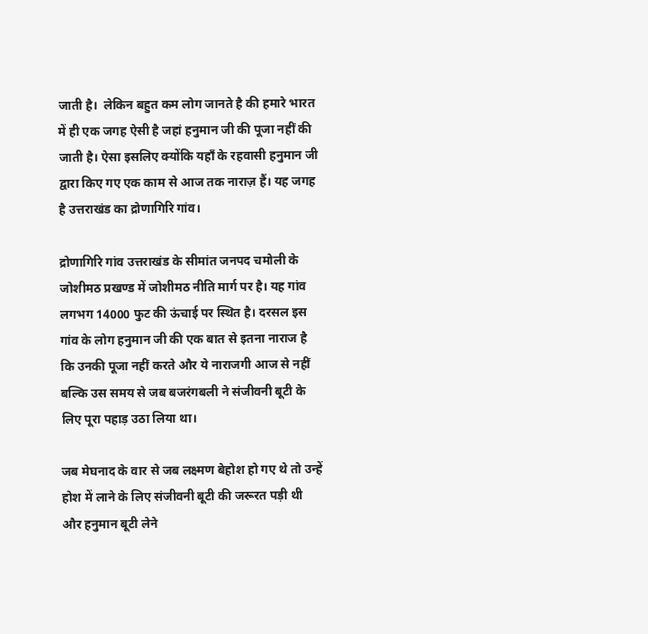जाती है।  लेकिन बहुत कम लोग जानते है की हमारे भारत में ही एक जगह ऐसी है जहां हनुमान जी की पूजा नहीं की जाती है। ऐसा इसलिए क्योंकि यहाँ के रहवासी हनुमान जी द्वारा किए गए एक काम से आज तक नाराज़ हैं। यह जगह है उत्तराखंड का द्रोणागिरि गांव।

द्रोणागिरि गांव उत्तराखंड के सीमांत जनपद चमोली के जोशीमठ प्रखण्ड में जोशीमठ नीति मार्ग पर है। यह गांव लगभग 14000 फुट की ऊंचाई पर स्थित है। दरसल इस गांव के लोग हनुमान जी की एक बात से इतना नाराज है कि उनकी पूजा नहीं करते और ये नाराजगी आज से नहीं बल्कि उस समय से जब बजरंगबली ने संजीवनी बूटी के लिए पूरा पहाड़ उठा लिया था।

जब मेघनाद के वार से जब लक्ष्मण बेहोश हो गए थे तो उन्हें होश में लाने के लिए संजीवनी बूटी की जरूरत पड़ी थी और हनुमान बूटी लेने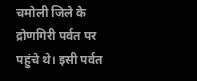चमोली जिले के द्रोणगिरी पर्वत पर पहुंचे थे। इसी पर्वत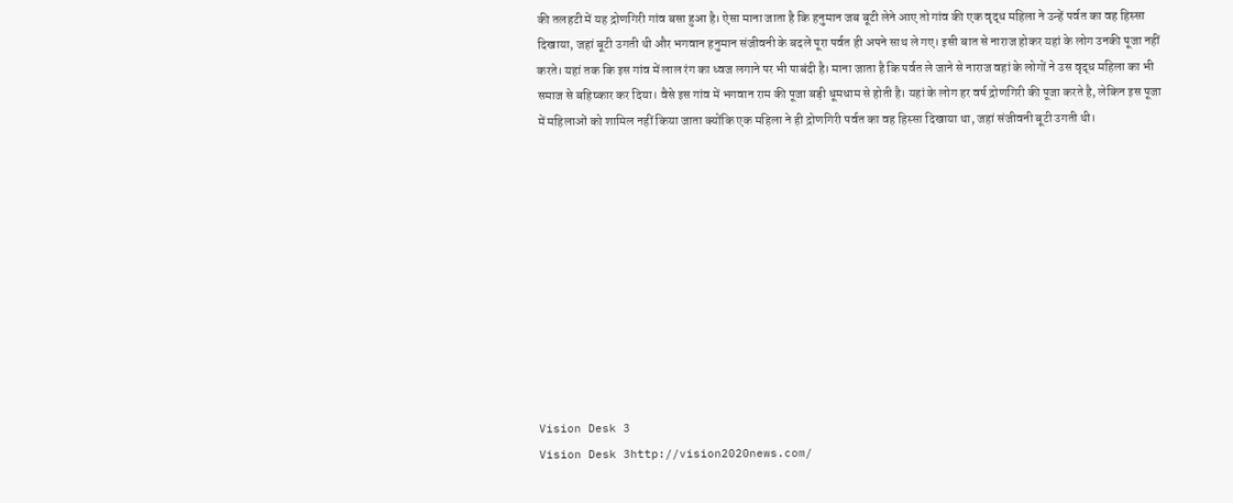की तलहटी में यह द्रोणगिरी गांव बसा हुआ है। ऐसा माना जाता है कि हनुमान जब बूटी लेने आए तो गांव की एक वृद्ध महिला ने उन्हें पर्वत का वह हिस्सा दिखाया, जहां बूटी उगती थी और भगवान हनुमान संजीवनी के बदले पूरा पर्वत ही अपने साथ ले गए। इसी बात से नाराज होकर यहां के लोग उनकी पूजा नहीं करते। यहां तक कि इस गांव में लाल रंग का ध्वज लगाने पर भी पाबंदी है। माना जाता है कि पर्वत ले जाने से नाराज वहां के लोगों ने उस वृद्ध महिला का भी समाज से बहिष्कार कर दिया। वैसे इस गांव में भगवान राम की पूजा बड़ी धूमधाम से होती है। यहां के लोग हर वर्ष द्रोणगिरी की पूजा करते है, लेकिन इस पूजा में महिलाओं को शामिल नहीं किया जाता क्योंकि एक महिला ने ही द्रोणगिरी पर्वत का वह हिस्सा दिखाया था, जहां संजीवनी बूटी उगती थी।











Vision Desk 3
Vision Desk 3http://vision2020news.com/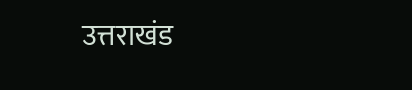उत्तराखंड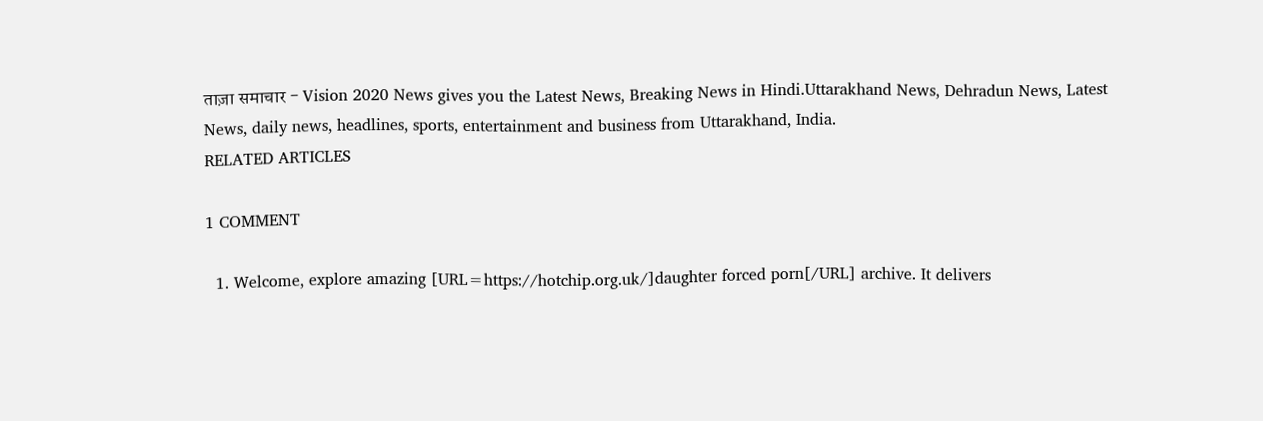ताज़ा समाचार - Vision 2020 News gives you the Latest News, Breaking News in Hindi.Uttarakhand News, Dehradun News, Latest News, daily news, headlines, sports, entertainment and business from Uttarakhand, India.
RELATED ARTICLES

1 COMMENT

  1. Welcome, explore amazing [URL=https://hotchip.org.uk/]daughter forced porn[/URL] archive. It delivers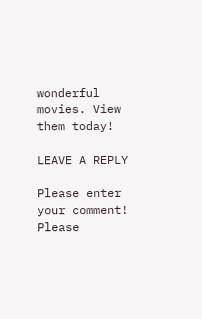wonderful movies. View them today!

LEAVE A REPLY

Please enter your comment!
Please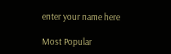enter your name here

Most Popular